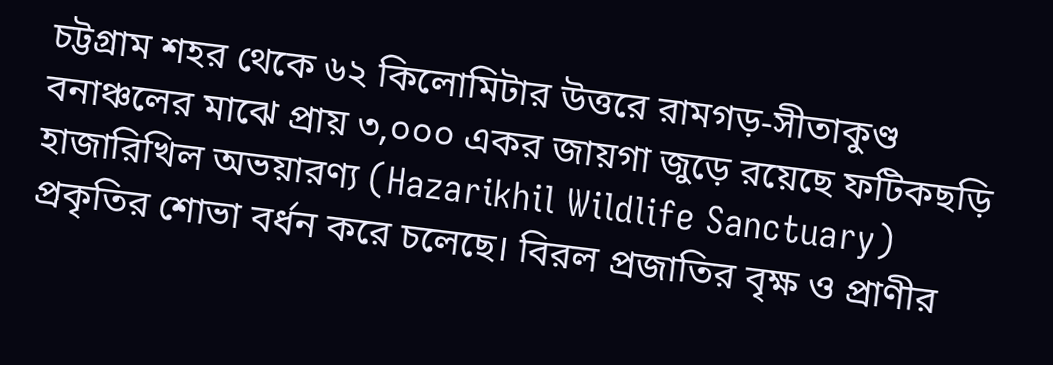চট্টগ্রাম শহর থেকে ৬২ কিলোমিটার উত্তরে রামগড়-সীতাকুণ্ড বনাঞ্চলের মাঝে প্রায় ৩,০০০ একর জায়গা জুড়ে রয়েছে ফটিকছড়ি হাজারিখিল অভয়ারণ্য (Hazarikhil Wildlife Sanctuary) প্রকৃতির শোভা বর্ধন করে চলেছে। বিরল প্রজাতির বৃক্ষ ও প্রাণীর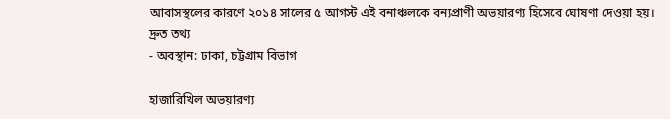আবাসস্থলের কারণে ২০১৪ সালের ৫ আগস্ট এই বনাঞ্চলকে বন্যপ্রাণী অভয়ারণ্য হিসেবে ঘোষণা দেওয়া হয়।
দ্রুত তথ্য
- অবস্থান: ঢাকা, চট্টগ্রাম বিভাগ

হাজারিখিল অভয়ারণ্য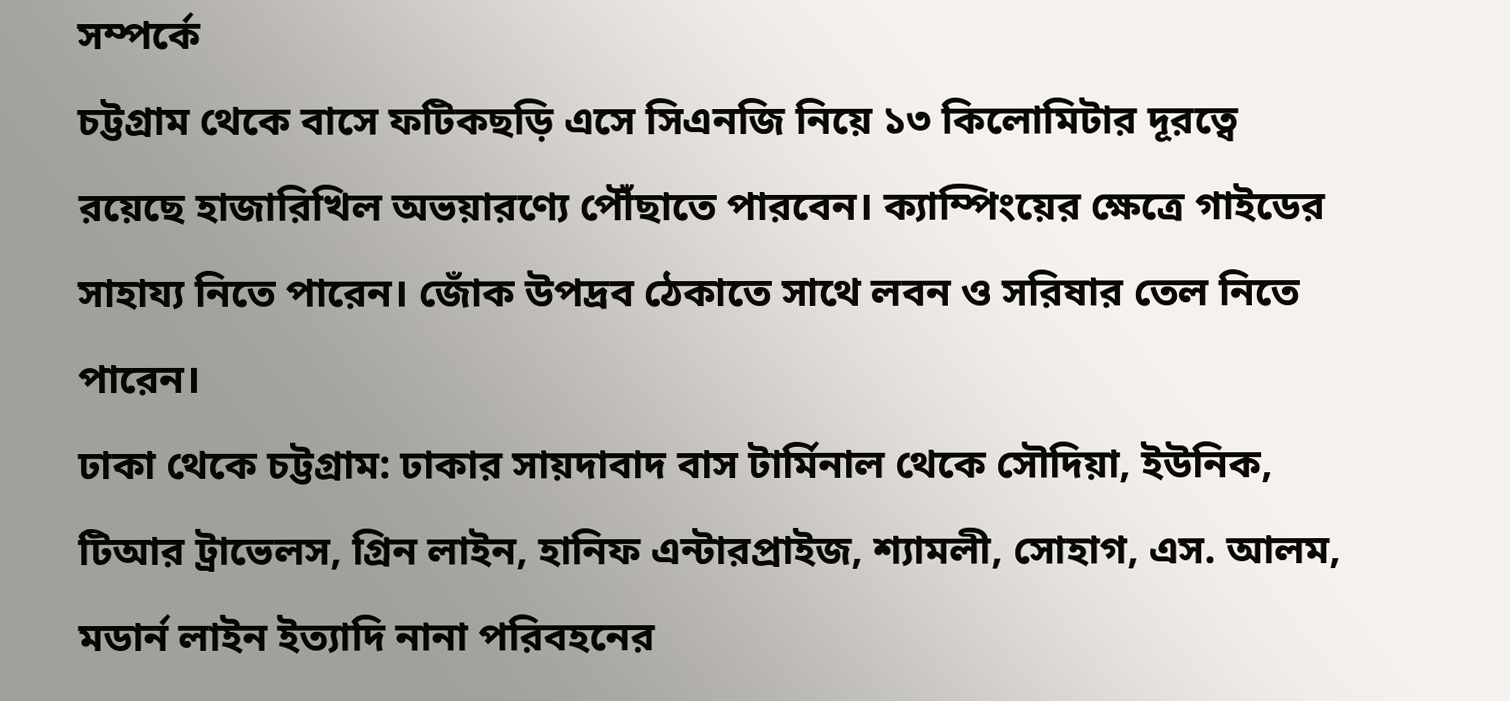সম্পর্কে
চট্টগ্রাম থেকে বাসে ফটিকছড়ি এসে সিএনজি নিয়ে ১৩ কিলোমিটার দূরত্বে রয়েছে হাজারিখিল অভয়ারণ্যে পৌঁছাতে পারবেন। ক্যাম্পিংয়ের ক্ষেত্রে গাইডের সাহায্য নিতে পারেন। জোঁক উপদ্রব ঠেকাতে সাথে লবন ও সরিষার তেল নিতে পারেন।
ঢাকা থেকে চট্টগ্রাম: ঢাকার সায়দাবাদ বাস টার্মিনাল থেকে সৌদিয়া, ইউনিক, টিআর ট্রাভেলস, গ্রিন লাইন, হানিফ এন্টারপ্রাইজ, শ্যামলী, সোহাগ, এস. আলম, মডার্ন লাইন ইত্যাদি নানা পরিবহনের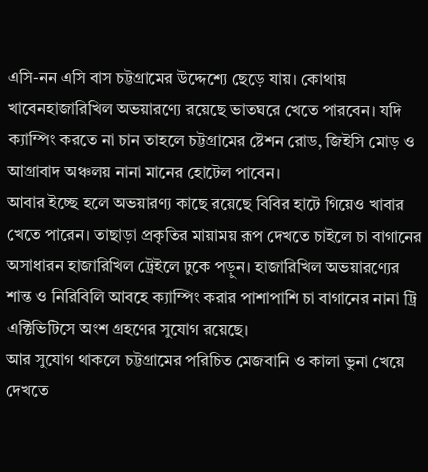এসি-নন এসি বাস চট্টগ্রামের উদ্দেশ্যে ছেড়ে যায়। কোথায় খাবেনহাজারিখিল অভয়ারণ্যে রয়েছে ভাতঘরে খেতে পারবেন। যদি ক্যাম্পিং করতে না চান তাহলে চট্টগ্রামের ষ্টেশন রোড, জিইসি মোড় ও আগ্রাবাদ অঞ্চলয় নানা মানের হোটেল পাবেন।
আবার ইচ্ছে হলে অভয়ারণ্য কাছে রয়েছে বিবির হাটে গিয়েও খাবার খেতে পারেন। তাছাড়া প্রকৃতির মায়াময় রূপ দেখতে চাইলে চা বাগানের অসাধারন হাজারিখিল ট্রেইলে ঢুকে পড়ুন। হাজারিখিল অভয়ারণ্যের শান্ত ও নিরিবিলি আবহে ক্যাম্পিং করার পাশাপাশি চা বাগানের নানা ট্রি এক্টিভিটিসে অংশ গ্রহণের সুযোগ রয়েছে।
আর সুযোগ থাকলে চট্টগ্রামের পরিচিত মেজবানি ও কালা ভুনা খেয়ে দেখতে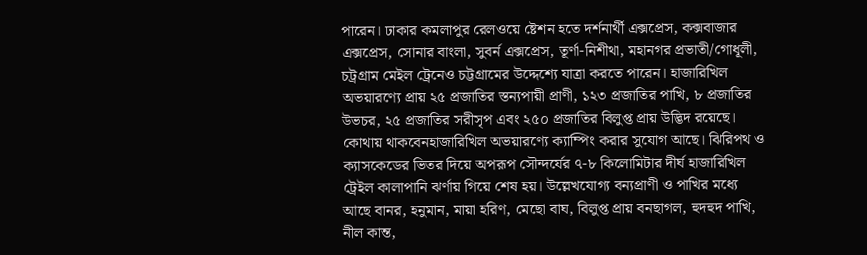পারেন। ঢাকার কমলাপুর রেলওয়ে ষ্টেশন হতে দর্শনার্থী এক্সপ্রেস, কক্সবাজার এক্সপ্রেস, সোনার বাংলা, সুবর্ন এক্সপ্রেস, তূর্ণা-নিশীথা, মহানগর প্রভাতী/গোধূলী, চট্রগ্রাম মেইল ট্রেনেও চট্টগ্রামের উদ্দেশ্যে যাত্রা করতে পারেন। হাজারিখিল অভয়ারণ্যে প্রায় ২৫ প্রজাতির স্তন্যপায়ী প্রাণী, ১২৩ প্রজাতির পাখি, ৮ প্রজাতির উভচর, ২৫ প্রজাতির সরীসৃপ এবং ২৫০ প্রজাতির বিলুপ্ত প্রায় উদ্ভিদ রয়েছে।
কোথায় থাকবেনহাজারিখিল অভয়ারণ্যে ক্যাম্পিং করার সুযোগ আছে। ঝিরিপথ ও ক্যাসকেডের ভিতর দিয়ে অপরূপ সৌন্দর্যের ৭-৮ কিলোমিটার দীর্ঘ হাজারিখিল ট্রেইল কালাপানি ঝর্ণায় গিয়ে শেষ হয়। উল্লেখযোগ্য বন্যপ্রাণী ও পাখির মধ্যে আছে বানর, হনুমান, মায়া হরিণ, মেছো বাঘ, বিলুপ্ত প্রায় বনছাগল, হুদহুদ পাখি, নীল কান্ত,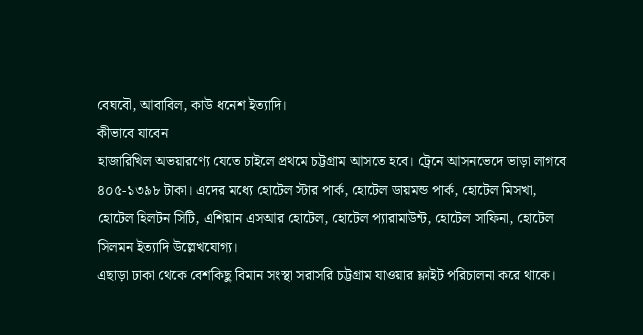বেঘবৌ, আবাবিল, কাউ ধনেশ ইত্যাদি।
কীভাবে যাবেন
হাজারিখিল অভয়ারণ্যে যেতে চাইলে প্রথমে চট্টগ্রাম আসতে হবে। ট্রেনে আসনভেদে ভাড়া লাগবে ৪০৫-১৩৯৮ টাকা। এদের মধ্যে হোটেল স্টার পার্ক, হোটেল ডায়মন্ড পার্ক, হোটেল মিসখা, হোটেল হিলটন সিটি, এশিয়ান এসআর হোটেল, হোটেল প্যারামাউন্ট, হোটেল সাফিনা, হোটেল সিলমন ইত্যাদি উল্লেখযোগ্য।
এছাড়া ঢাকা থেকে বেশকিছু বিমান সংস্থা সরাসরি চট্টগ্রাম যাওয়ার ফ্লাইট পরিচালনা করে থাকে।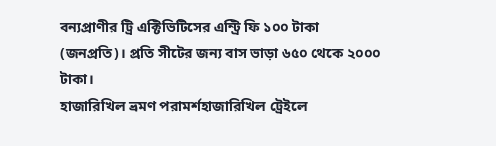বন্যপ্রাণীর ট্রি এক্টিভিটিসের এন্ট্রি ফি ১০০ টাকা (জনপ্রতি)। প্রতি সীটের জন্য বাস ভাড়া ৬৫০ থেকে ২০০০ টাকা।
হাজারিখিল ভ্রমণ পরামর্শহাজারিখিল ট্রেইলে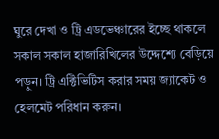ঘুরে দেখা ও ট্রি এডভেঞ্চারের ইচ্ছে থাকলে সকাল সকাল হাজারিখিলের উদ্দেশ্যে বেড়িয়ে পড়ুন। ট্রি এক্টিভিটিস করার সময় জ্যাকেট ও হেলমেট পরিধান করুন।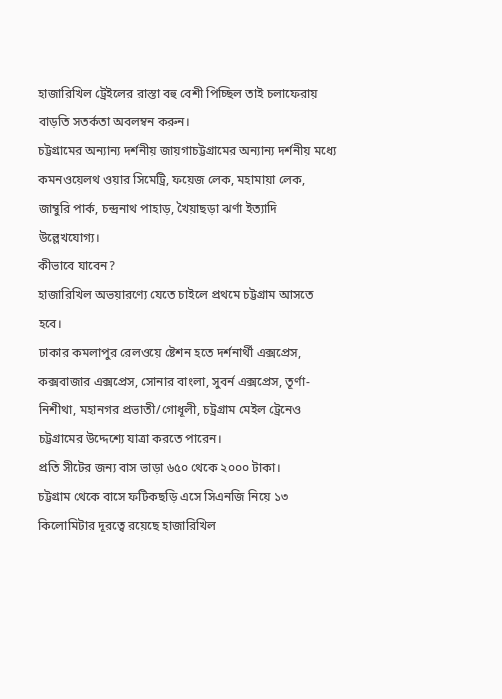হাজারিখিল ট্রেইলের রাস্তা বহু বেশী পিচ্ছিল তাই চলাফেরায় বাড়তি সতর্কতা অবলম্বন করুন।
চট্টগ্রামের অন্যান্য দর্শনীয় জায়গাচট্টগ্রামের অন্যান্য দর্শনীয় মধ্যে কমনওয়েলথ ওয়ার সিমেট্রি, ফয়েজ লেক, মহামায়া লেক, জাম্বুরি পার্ক, চন্দ্রনাথ পাহাড়, খৈয়াছড়া ঝর্ণা ইত্যাদি উল্লেখযোগ্য।
কীভাবে যাবেন?
হাজারিখিল অভয়ারণ্যে যেতে চাইলে প্রথমে চট্টগ্রাম আসতে হবে।
ঢাকার কমলাপুর রেলওয়ে ষ্টেশন হতে দর্শনার্থী এক্সপ্রেস, কক্সবাজার এক্সপ্রেস, সোনার বাংলা, সুবর্ন এক্সপ্রেস, তূর্ণা-নিশীথা, মহানগর প্রভাতী/গোধূলী, চট্রগ্রাম মেইল ট্রেনেও চট্টগ্রামের উদ্দেশ্যে যাত্রা করতে পারেন।
প্রতি সীটের জন্য বাস ভাড়া ৬৫০ থেকে ২০০০ টাকা।
চট্টগ্রাম থেকে বাসে ফটিকছড়ি এসে সিএনজি নিয়ে ১৩ কিলোমিটার দূরত্বে রয়েছে হাজারিখিল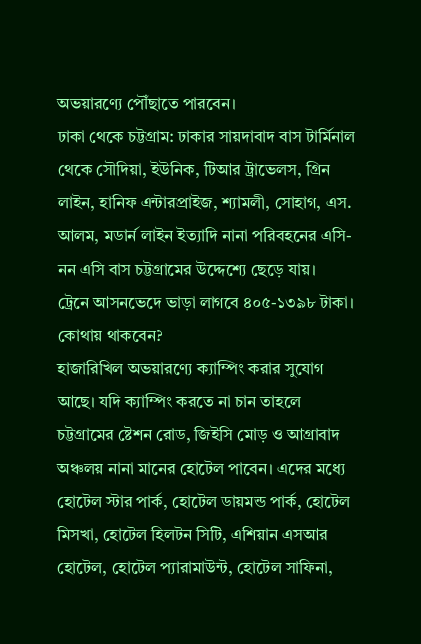অভয়ারণ্যে পৌঁছাতে পারবেন।
ঢাকা থেকে চট্টগ্রাম: ঢাকার সায়দাবাদ বাস টার্মিনাল থেকে সৌদিয়া, ইউনিক, টিআর ট্রাভেলস, গ্রিন লাইন, হানিফ এন্টারপ্রাইজ, শ্যামলী, সোহাগ, এস. আলম, মডার্ন লাইন ইত্যাদি নানা পরিবহনের এসি-নন এসি বাস চট্টগ্রামের উদ্দেশ্যে ছেড়ে যায়।
ট্রেনে আসনভেদে ভাড়া লাগবে ৪০৫-১৩৯৮ টাকা।
কোথায় থাকবেন?
হাজারিখিল অভয়ারণ্যে ক্যাম্পিং করার সুযোগ আছে। যদি ক্যাম্পিং করতে না চান তাহলে চট্টগ্রামের ষ্টেশন রোড, জিইসি মোড় ও আগ্রাবাদ অঞ্চলয় নানা মানের হোটেল পাবেন। এদের মধ্যে হোটেল স্টার পার্ক, হোটেল ডায়মন্ড পার্ক, হোটেল মিসখা, হোটেল হিলটন সিটি, এশিয়ান এসআর হোটেল, হোটেল প্যারামাউন্ট, হোটেল সাফিনা,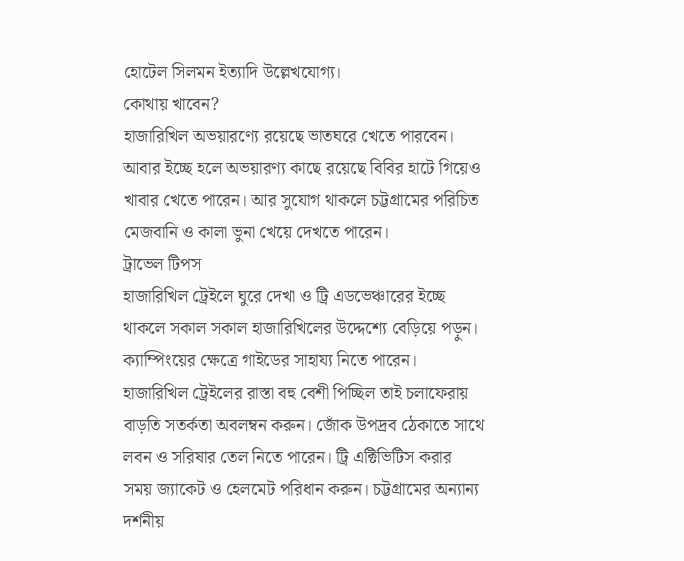হোটেল সিলমন ইত্যাদি উল্লেখযোগ্য।
কোথায় খাবেন?
হাজারিখিল অভয়ারণ্যে রয়েছে ভাতঘরে খেতে পারবেন। আবার ইচ্ছে হলে অভয়ারণ্য কাছে রয়েছে বিবির হাটে গিয়েও খাবার খেতে পারেন। আর সুযোগ থাকলে চট্টগ্রামের পরিচিত মেজবানি ও কালা ভুনা খেয়ে দেখতে পারেন।
ট্রাভেল টিপস
হাজারিখিল ট্রেইলে ঘুরে দেখা ও ট্রি এডভেঞ্চারের ইচ্ছে থাকলে সকাল সকাল হাজারিখিলের উদ্দেশ্যে বেড়িয়ে পড়ুন। ক্যাম্পিংয়ের ক্ষেত্রে গাইডের সাহায্য নিতে পারেন। হাজারিখিল ট্রেইলের রাস্তা বহু বেশী পিচ্ছিল তাই চলাফেরায় বাড়তি সতর্কতা অবলম্বন করুন। জোঁক উপদ্রব ঠেকাতে সাথে লবন ও সরিষার তেল নিতে পারেন। ট্রি এক্টিভিটিস করার সময় জ্যাকেট ও হেলমেট পরিধান করুন। চট্টগ্রামের অন্যান্য দর্শনীয়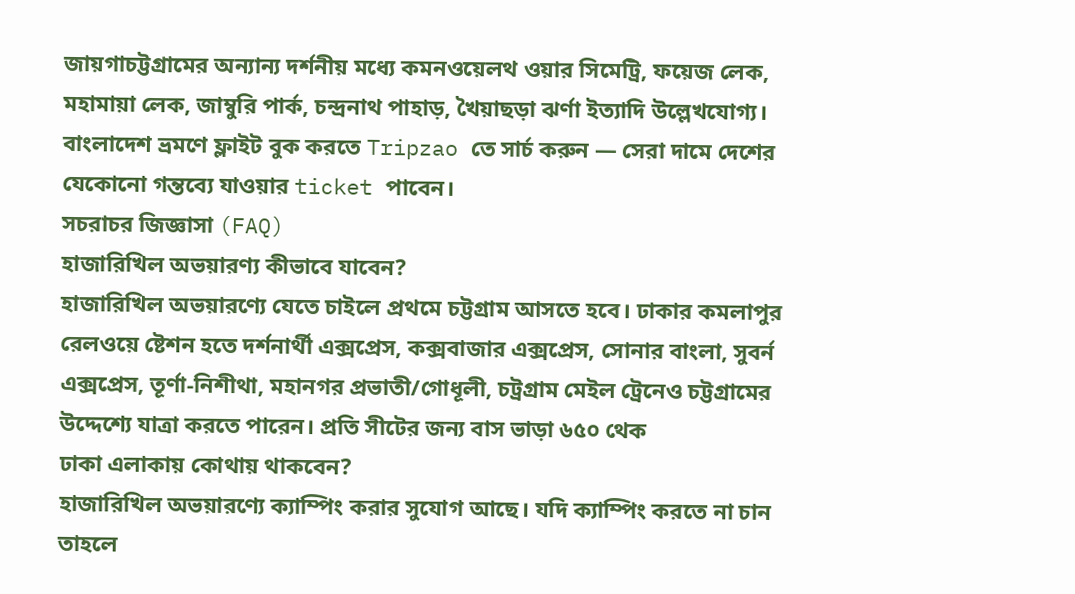জায়গাচট্টগ্রামের অন্যান্য দর্শনীয় মধ্যে কমনওয়েলথ ওয়ার সিমেট্রি, ফয়েজ লেক, মহামায়া লেক, জাম্বুরি পার্ক, চন্দ্রনাথ পাহাড়, খৈয়াছড়া ঝর্ণা ইত্যাদি উল্লেখযোগ্য।
বাংলাদেশ ভ্রমণে ফ্লাইট বুক করতে Tripzao তে সার্চ করুন — সেরা দামে দেশের যেকোনো গন্তব্যে যাওয়ার ticket পাবেন।
সচরাচর জিজ্ঞাসা (FAQ)
হাজারিখিল অভয়ারণ্য কীভাবে যাবেন?
হাজারিখিল অভয়ারণ্যে যেতে চাইলে প্রথমে চট্টগ্রাম আসতে হবে। ঢাকার কমলাপুর রেলওয়ে ষ্টেশন হতে দর্শনার্থী এক্সপ্রেস, কক্সবাজার এক্সপ্রেস, সোনার বাংলা, সুবর্ন এক্সপ্রেস, তূর্ণা-নিশীথা, মহানগর প্রভাতী/গোধূলী, চট্রগ্রাম মেইল ট্রেনেও চট্টগ্রামের উদ্দেশ্যে যাত্রা করতে পারেন। প্রতি সীটের জন্য বাস ভাড়া ৬৫০ থেক
ঢাকা এলাকায় কোথায় থাকবেন?
হাজারিখিল অভয়ারণ্যে ক্যাম্পিং করার সুযোগ আছে। যদি ক্যাম্পিং করতে না চান তাহলে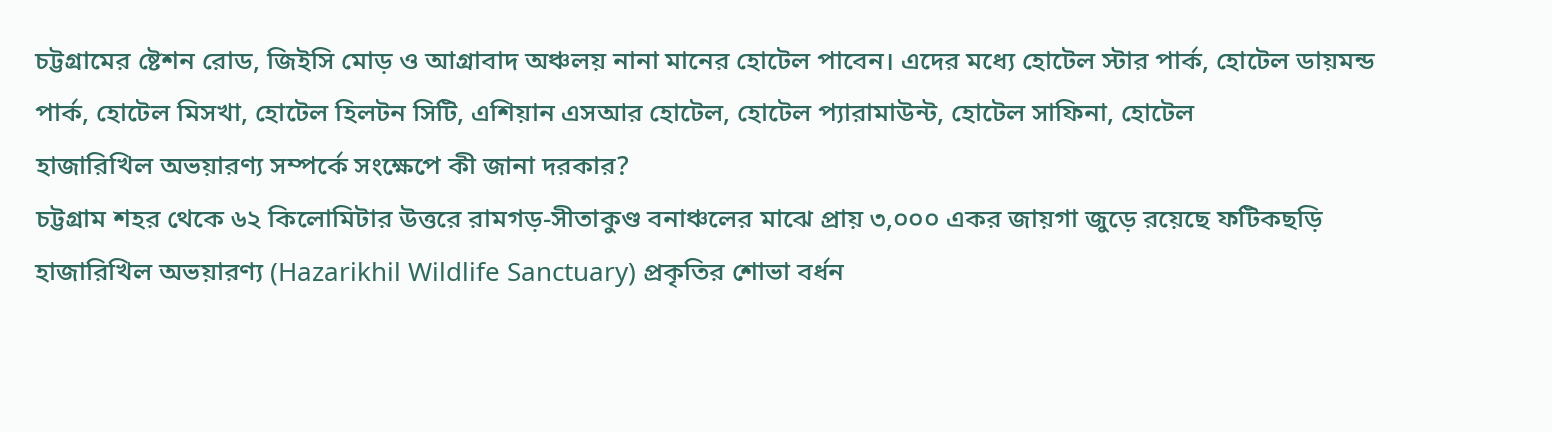চট্টগ্রামের ষ্টেশন রোড, জিইসি মোড় ও আগ্রাবাদ অঞ্চলয় নানা মানের হোটেল পাবেন। এদের মধ্যে হোটেল স্টার পার্ক, হোটেল ডায়মন্ড পার্ক, হোটেল মিসখা, হোটেল হিলটন সিটি, এশিয়ান এসআর হোটেল, হোটেল প্যারামাউন্ট, হোটেল সাফিনা, হোটেল
হাজারিখিল অভয়ারণ্য সম্পর্কে সংক্ষেপে কী জানা দরকার?
চট্টগ্রাম শহর থেকে ৬২ কিলোমিটার উত্তরে রামগড়-সীতাকুণ্ড বনাঞ্চলের মাঝে প্রায় ৩,০০০ একর জায়গা জুড়ে রয়েছে ফটিকছড়ি হাজারিখিল অভয়ারণ্য (Hazarikhil Wildlife Sanctuary) প্রকৃতির শোভা বর্ধন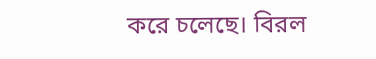করে চলেছে। বিরল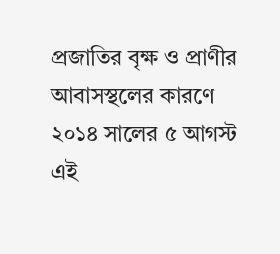প্রজাতির বৃক্ষ ও প্রাণীর আবাসস্থলের কারণে ২০১৪ সালের ৫ আগস্ট এই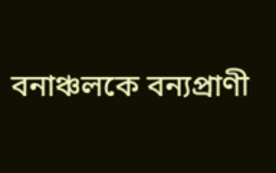বনাঞ্চলকে বন্যপ্রাণী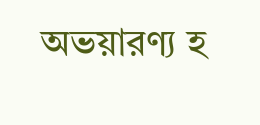অভয়ারণ্য হ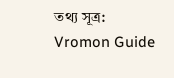তথ্য সূত্র: Vromon Guide